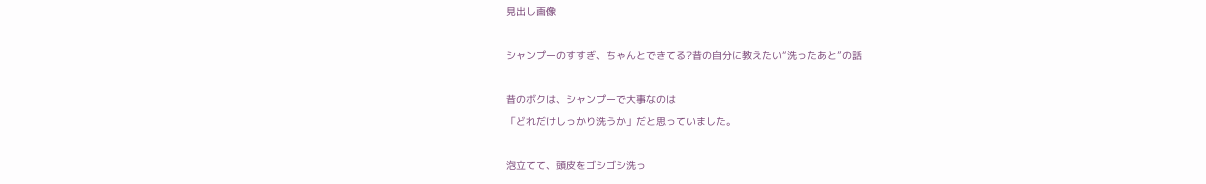見出し画像

シャンプーのすすぎ、ちゃんとできてる?昔の自分に教えたい“洗ったあと”の話

昔のボクは、シャンプーで大事なのは
「どれだけしっかり洗うか」だと思っていました。

泡立てて、頭皮をゴシゴシ洗っ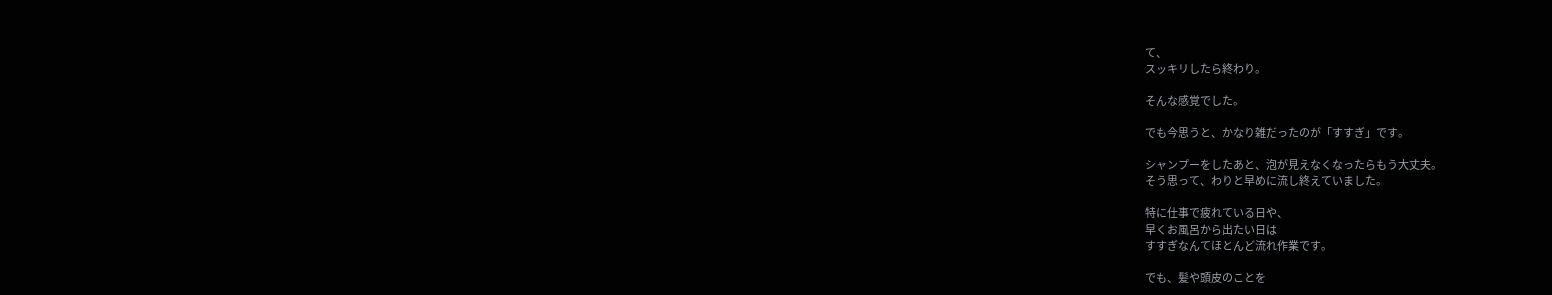て、
スッキリしたら終わり。

そんな感覚でした。

でも今思うと、かなり雑だったのが「すすぎ」です。

シャンプーをしたあと、泡が見えなくなったらもう大丈夫。
そう思って、わりと早めに流し終えていました。

特に仕事で疲れている日や、
早くお風呂から出たい日は
すすぎなんてほとんど流れ作業です。

でも、髪や頭皮のことを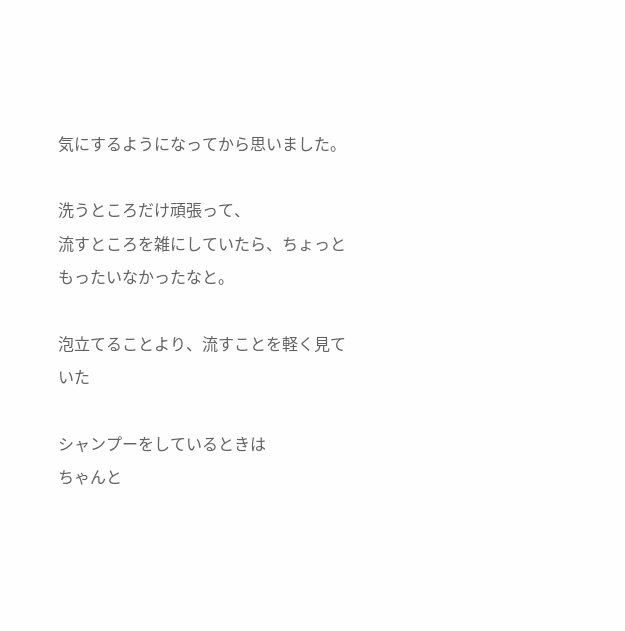気にするようになってから思いました。

洗うところだけ頑張って、
流すところを雑にしていたら、ちょっともったいなかったなと。

泡立てることより、流すことを軽く見ていた

シャンプーをしているときは
ちゃんと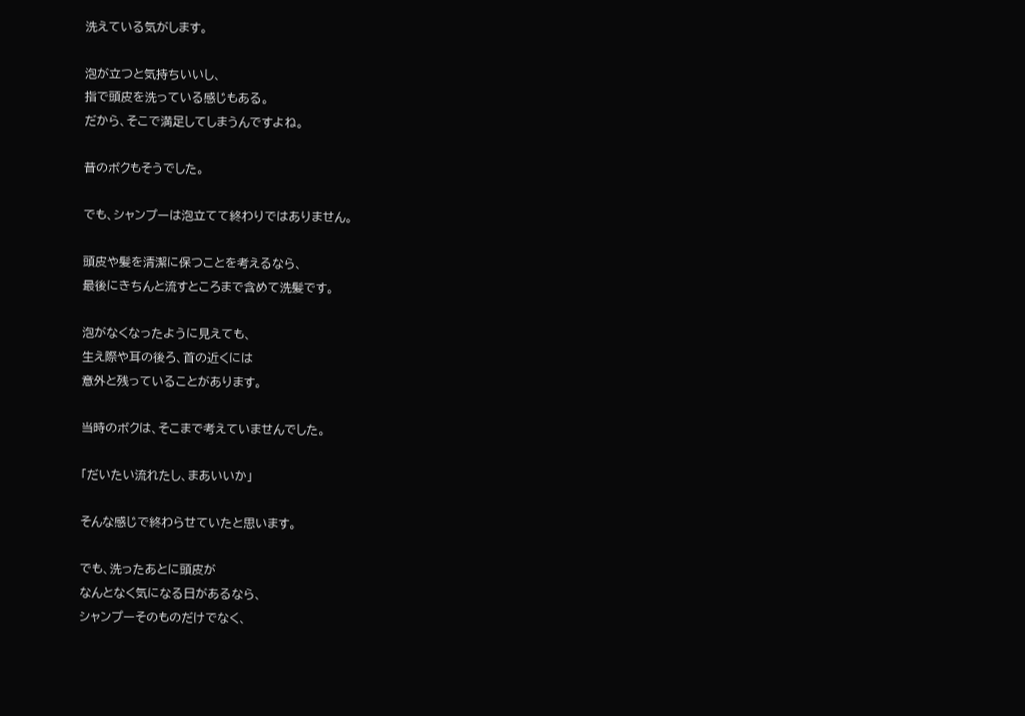洗えている気がします。

泡が立つと気持ちいいし、
指で頭皮を洗っている感じもある。
だから、そこで満足してしまうんですよね。

昔のボクもそうでした。

でも、シャンプーは泡立てて終わりではありません。

頭皮や髪を清潔に保つことを考えるなら、
最後にきちんと流すところまで含めて洗髪です。

泡がなくなったように見えても、
生え際や耳の後ろ、首の近くには
意外と残っていることがあります。

当時のボクは、そこまで考えていませんでした。

「だいたい流れたし、まあいいか」

そんな感じで終わらせていたと思います。

でも、洗ったあとに頭皮が
なんとなく気になる日があるなら、
シャンプーそのものだけでなく、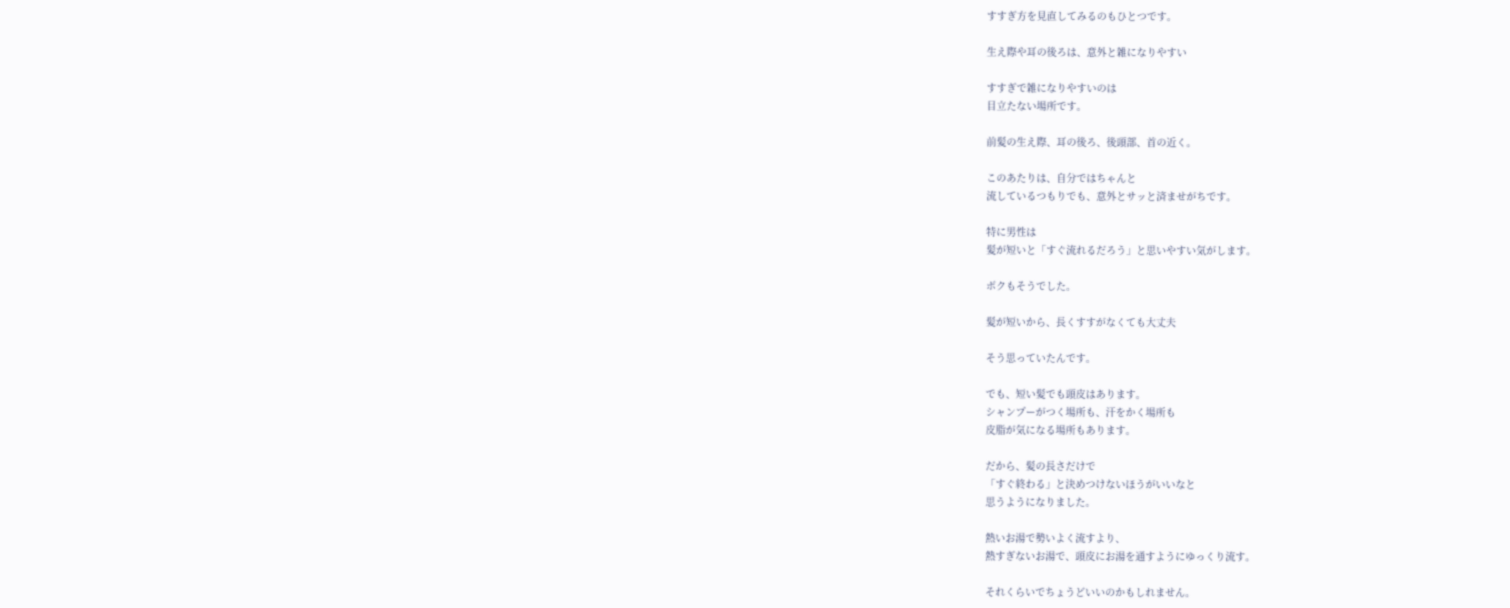すすぎ方を見直してみるのもひとつです。

生え際や耳の後ろは、意外と雑になりやすい

すすぎで雑になりやすいのは
目立たない場所です。

前髪の生え際、耳の後ろ、後頭部、首の近く。

このあたりは、自分ではちゃんと
流しているつもりでも、意外とサッと済ませがちです。

特に男性は
髪が短いと「すぐ流れるだろう」と思いやすい気がします。

ボクもそうでした。

髪が短いから、長くすすがなくても大丈夫

そう思っていたんです。

でも、短い髪でも頭皮はあります。
シャンプーがつく場所も、汗をかく場所も
皮脂が気になる場所もあります。

だから、髪の長さだけで
「すぐ終わる」と決めつけないほうがいいなと
思うようになりました。

熱いお湯で勢いよく流すより、
熱すぎないお湯で、頭皮にお湯を通すようにゆっくり流す。

それくらいでちょうどいいのかもしれません。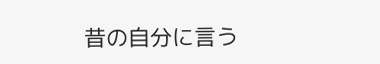昔の自分に言う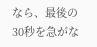なら、最後の30秒を急がな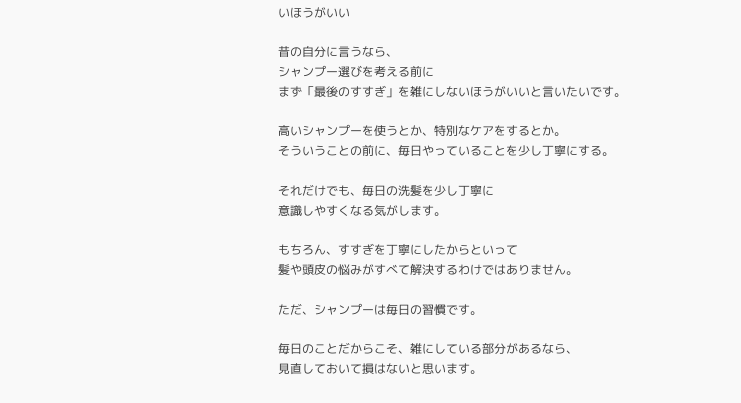いほうがいい

昔の自分に言うなら、
シャンプー選びを考える前に
まず「最後のすすぎ」を雑にしないほうがいいと言いたいです。

高いシャンプーを使うとか、特別なケアをするとか。
そういうことの前に、毎日やっていることを少し丁寧にする。

それだけでも、毎日の洗髪を少し丁寧に
意識しやすくなる気がします。

もちろん、すすぎを丁寧にしたからといって
髪や頭皮の悩みがすべて解決するわけではありません。

ただ、シャンプーは毎日の習慣です。

毎日のことだからこそ、雑にしている部分があるなら、
見直しておいて損はないと思います。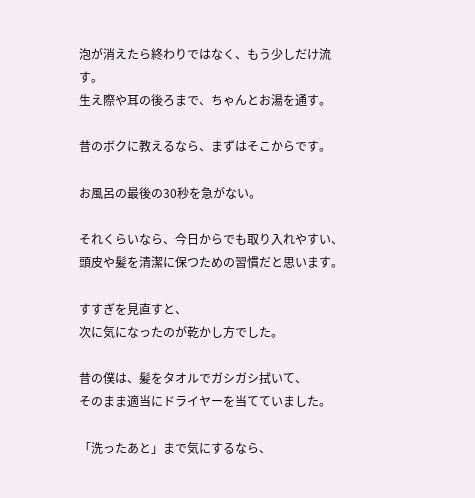泡が消えたら終わりではなく、もう少しだけ流す。
生え際や耳の後ろまで、ちゃんとお湯を通す。

昔のボクに教えるなら、まずはそこからです。

お風呂の最後の30秒を急がない。

それくらいなら、今日からでも取り入れやすい、
頭皮や髪を清潔に保つための習慣だと思います。

すすぎを見直すと、
次に気になったのが乾かし方でした。

昔の僕は、髪をタオルでガシガシ拭いて、
そのまま適当にドライヤーを当てていました。

「洗ったあと」まで気にするなら、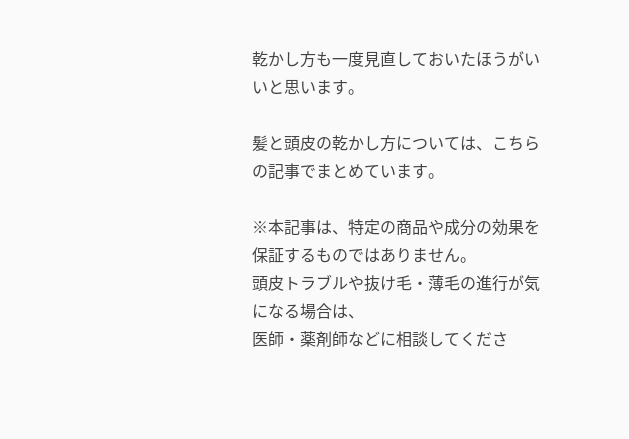乾かし方も一度見直しておいたほうがいいと思います。

髪と頭皮の乾かし方については、こちらの記事でまとめています。

※本記事は、特定の商品や成分の効果を保証するものではありません。
頭皮トラブルや抜け毛・薄毛の進行が気になる場合は、
医師・薬剤師などに相談してくださ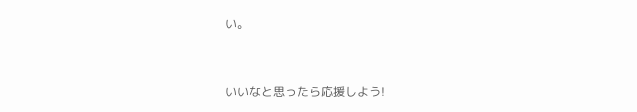い。


いいなと思ったら応援しよう!